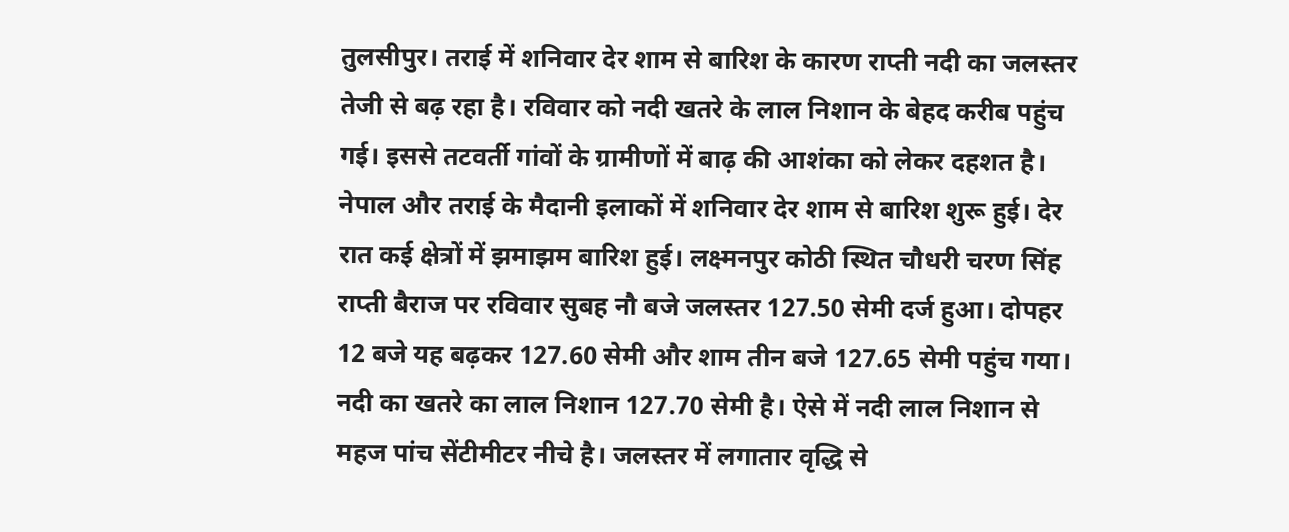तुलसीपुर। तराई में शनिवार देर शाम से बारिश के कारण राप्ती नदी का जलस्तर तेजी से बढ़ रहा है। रविवार को नदी खतरे के लाल निशान के बेहद करीब पहुंच गई। इससे तटवर्ती गांवों के ग्रामीणों में बाढ़ की आशंका को लेकर दहशत है।
नेपाल और तराई के मैदानी इलाकों में शनिवार देर शाम से बारिश शुरू हुई। देर रात कई क्षेत्रों में झमाझम बारिश हुई। लक्ष्मनपुर कोठी स्थित चौधरी चरण सिंह राप्ती बैराज पर रविवार सुबह नौ बजे जलस्तर 127.50 सेमी दर्ज हुआ। दोपहर 12 बजे यह बढ़कर 127.60 सेमी और शाम तीन बजे 127.65 सेमी पहुंच गया। नदी का खतरे का लाल निशान 127.70 सेमी है। ऐसे में नदी लाल निशान से महज पांच सेंटीमीटर नीचे है। जलस्तर में लगातार वृद्धि से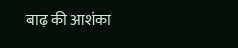बाढ़ की आशंका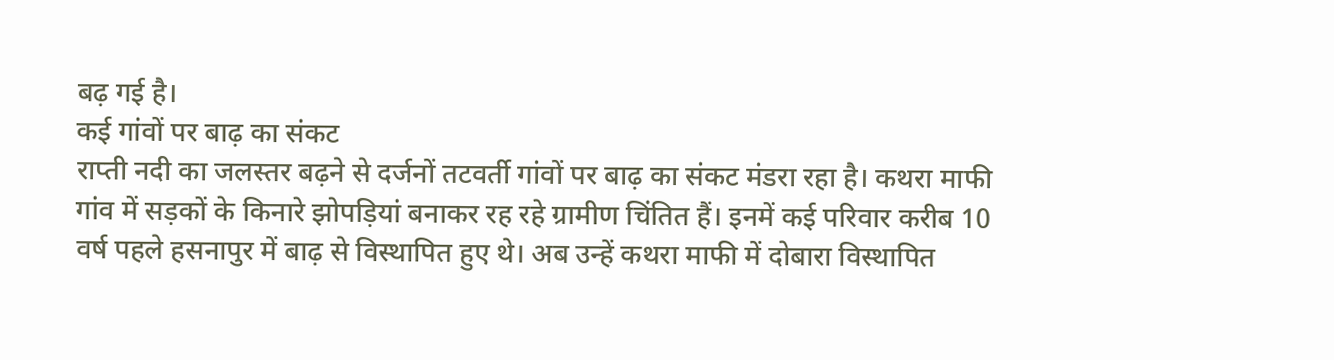बढ़ गई है।
कई गांवों पर बाढ़ का संकट
राप्ती नदी का जलस्तर बढ़ने से दर्जनों तटवर्ती गांवों पर बाढ़ का संकट मंडरा रहा है। कथरा माफी गांव में सड़कों के किनारे झोपड़ियां बनाकर रह रहे ग्रामीण चिंतित हैं। इनमें कई परिवार करीब 10 वर्ष पहले हसनापुर में बाढ़ से विस्थापित हुए थे। अब उन्हें कथरा माफी में दोबारा विस्थापित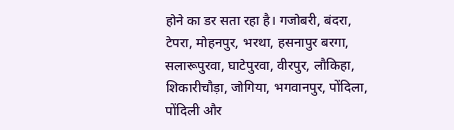होने का डर सता रहा है। गजोबरी, बंदरा, टेपरा, मोहनपुर, भरथा, हसनापुर बरगा, सलारूपुरवा, घाटेपुरवा, वीरपुर, लौकिहा, शिकारीचौड़ा, जोगिया, भगवानपुर, पोंदिला, पोंदिली और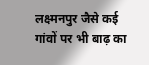लक्ष्मनपुर जैसे कई गांवों पर भी बाढ़ का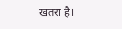खतरा है।